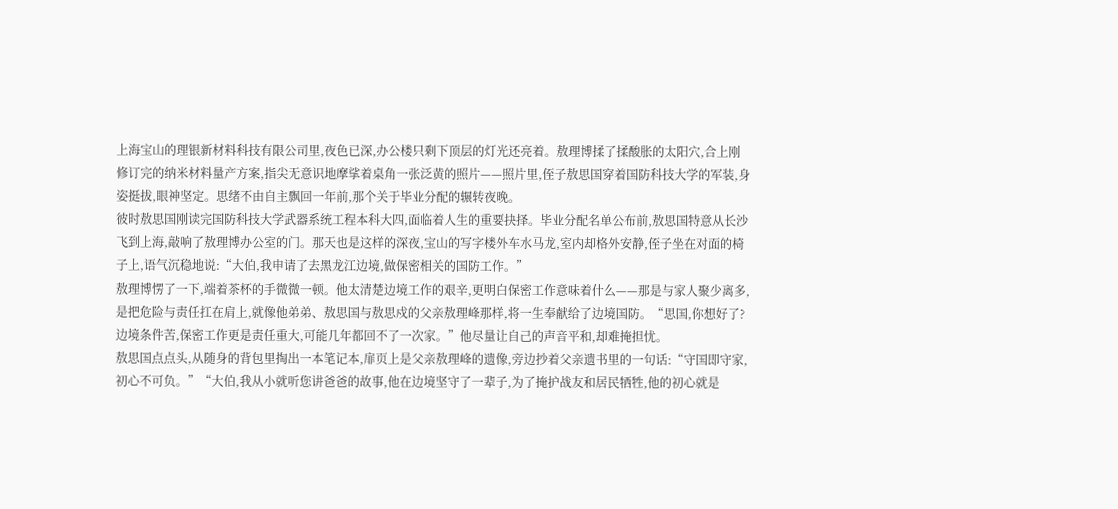上海宝山的理银新材料科技有限公司里,夜色已深,办公楼只剩下顶层的灯光还亮着。敖理博揉了揉酸胀的太阳穴,合上刚修订完的纳米材料量产方案,指尖无意识地摩挲着桌角一张泛黄的照片——照片里,侄子敖思国穿着国防科技大学的军装,身姿挺拔,眼神坚定。思绪不由自主飘回一年前,那个关于毕业分配的辗转夜晚。
彼时敖思国刚读完国防科技大学武器系统工程本科大四,面临着人生的重要抉择。毕业分配名单公布前,敖思国特意从长沙飞到上海,敲响了敖理博办公室的门。那天也是这样的深夜,宝山的写字楼外车水马龙,室内却格外安静,侄子坐在对面的椅子上,语气沉稳地说:“大伯,我申请了去黑龙江边境,做保密相关的国防工作。”
敖理博愣了一下,端着茶杯的手微微一顿。他太清楚边境工作的艰辛,更明白保密工作意味着什么——那是与家人聚少离多,是把危险与责任扛在肩上,就像他弟弟、敖思国与敖思戍的父亲敖理峰那样,将一生奉献给了边境国防。“思国,你想好了?边境条件苦,保密工作更是责任重大,可能几年都回不了一次家。”他尽量让自己的声音平和,却难掩担忧。
敖思国点点头,从随身的背包里掏出一本笔记本,扉页上是父亲敖理峰的遗像,旁边抄着父亲遗书里的一句话:“守国即守家,初心不可负。”“大伯,我从小就听您讲爸爸的故事,他在边境坚守了一辈子,为了掩护战友和居民牺牲,他的初心就是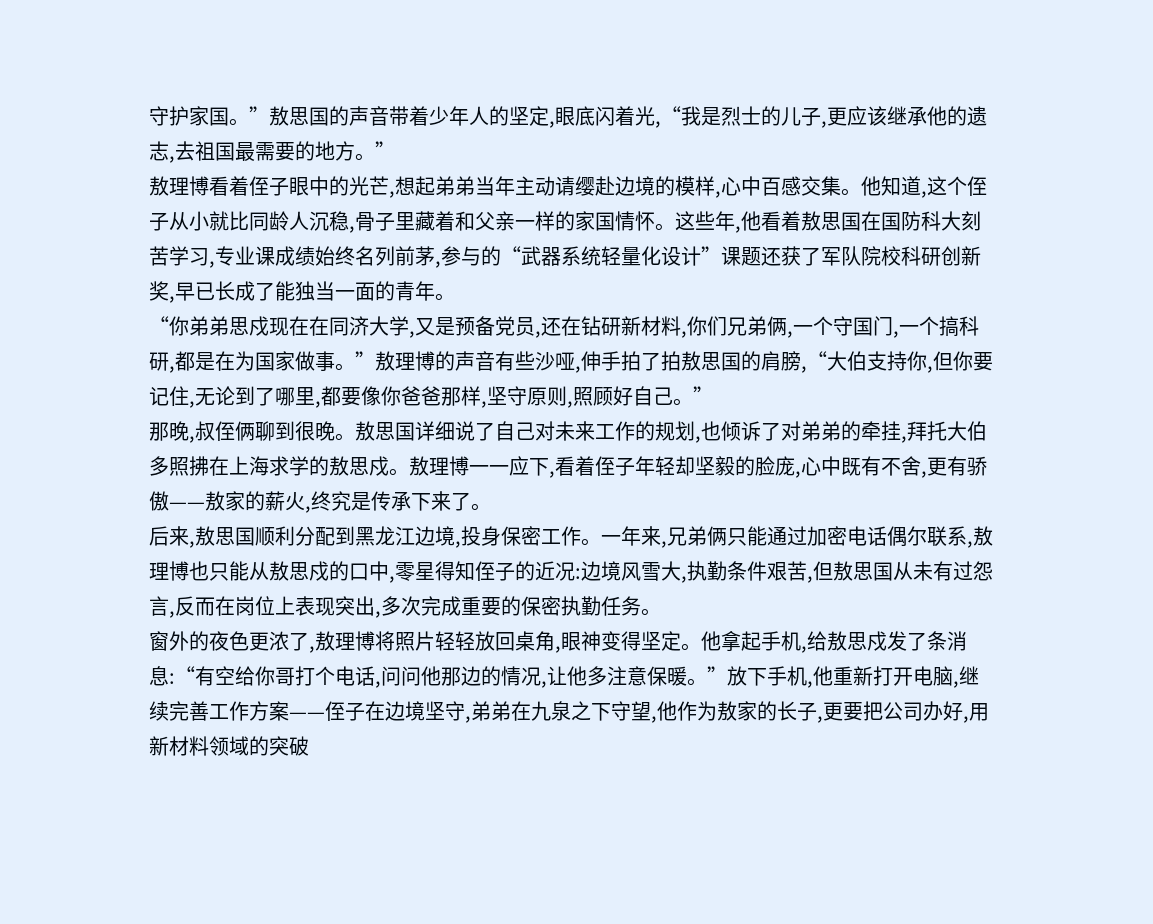守护家国。”敖思国的声音带着少年人的坚定,眼底闪着光,“我是烈士的儿子,更应该继承他的遗志,去祖国最需要的地方。”
敖理博看着侄子眼中的光芒,想起弟弟当年主动请缨赴边境的模样,心中百感交集。他知道,这个侄子从小就比同龄人沉稳,骨子里藏着和父亲一样的家国情怀。这些年,他看着敖思国在国防科大刻苦学习,专业课成绩始终名列前茅,参与的“武器系统轻量化设计”课题还获了军队院校科研创新奖,早已长成了能独当一面的青年。
“你弟弟思戍现在在同济大学,又是预备党员,还在钻研新材料,你们兄弟俩,一个守国门,一个搞科研,都是在为国家做事。”敖理博的声音有些沙哑,伸手拍了拍敖思国的肩膀,“大伯支持你,但你要记住,无论到了哪里,都要像你爸爸那样,坚守原则,照顾好自己。”
那晚,叔侄俩聊到很晚。敖思国详细说了自己对未来工作的规划,也倾诉了对弟弟的牵挂,拜托大伯多照拂在上海求学的敖思戍。敖理博一一应下,看着侄子年轻却坚毅的脸庞,心中既有不舍,更有骄傲——敖家的薪火,终究是传承下来了。
后来,敖思国顺利分配到黑龙江边境,投身保密工作。一年来,兄弟俩只能通过加密电话偶尔联系,敖理博也只能从敖思戍的口中,零星得知侄子的近况:边境风雪大,执勤条件艰苦,但敖思国从未有过怨言,反而在岗位上表现突出,多次完成重要的保密执勤任务。
窗外的夜色更浓了,敖理博将照片轻轻放回桌角,眼神变得坚定。他拿起手机,给敖思戍发了条消息:“有空给你哥打个电话,问问他那边的情况,让他多注意保暖。”放下手机,他重新打开电脑,继续完善工作方案——侄子在边境坚守,弟弟在九泉之下守望,他作为敖家的长子,更要把公司办好,用新材料领域的突破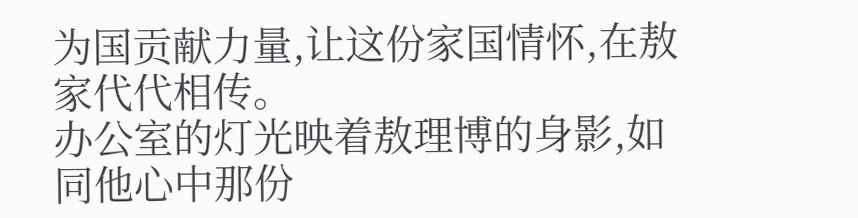为国贡献力量,让这份家国情怀,在敖家代代相传。
办公室的灯光映着敖理博的身影,如同他心中那份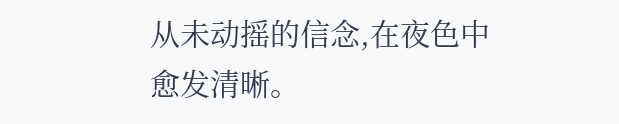从未动摇的信念,在夜色中愈发清晰。